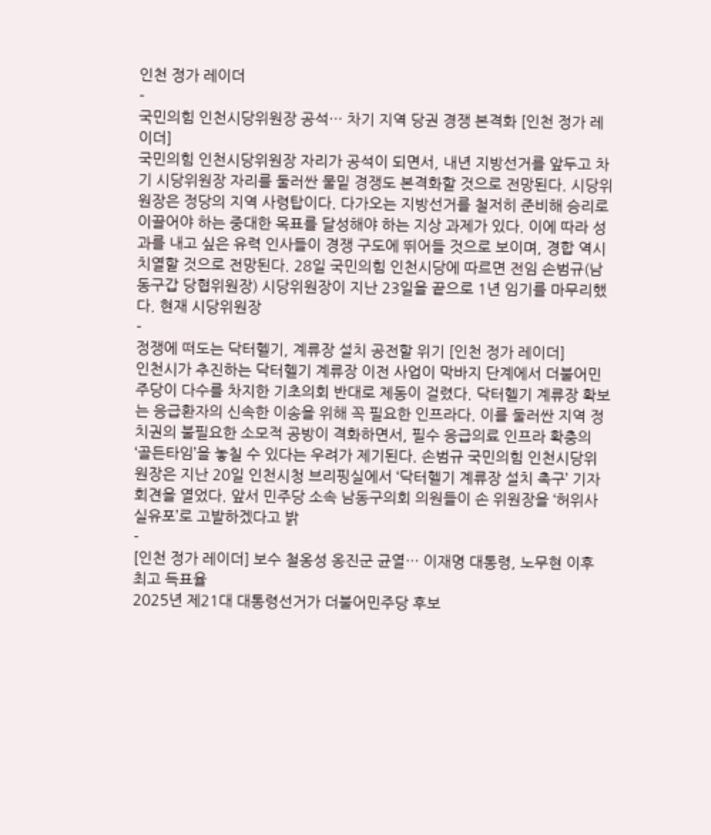인천 정가 레이더
-
국민의힘 인천시당위원장 공석… 차기 지역 당권 경쟁 본격화 [인천 정가 레이더]
국민의힘 인천시당위원장 자리가 공석이 되면서, 내년 지방선거를 앞두고 차기 시당위원장 자리를 둘러싼 물밑 경쟁도 본격화할 것으로 전망된다. 시당위원장은 정당의 지역 사령탑이다. 다가오는 지방선거를 철저히 준비해 승리로 이끌어야 하는 중대한 목표를 달성해야 하는 지상 과제가 있다. 이에 따라 성과를 내고 싶은 유력 인사들이 경쟁 구도에 뛰어들 것으로 보이며, 경합 역시 치열할 것으로 전망된다. 28일 국민의힘 인천시당에 따르면 전임 손범규(남동구갑 당협위원장) 시당위원장이 지난 23일을 끝으로 1년 임기를 마무리했다. 현재 시당위원장
-
정쟁에 떠도는 닥터헬기, 계류장 설치 공전할 위기 [인천 정가 레이더]
인천시가 추진하는 닥터헬기 계류장 이전 사업이 막바지 단계에서 더불어민주당이 다수를 차지한 기초의회 반대로 제동이 걸렸다. 닥터헬기 계류장 확보는 응급환자의 신속한 이송을 위해 꼭 필요한 인프라다. 이를 둘러싼 지역 정치권의 불필요한 소모적 공방이 격화하면서, 필수 응급의료 인프라 확충의 ‘골든타임’을 놓칠 수 있다는 우려가 제기된다. 손범규 국민의힘 인천시당위원장은 지난 20일 인천시청 브리핑실에서 ‘닥터헬기 계류장 설치 촉구’ 기자회견을 열었다. 앞서 민주당 소속 남동구의회 의원들이 손 위원장을 ‘허위사실유포’로 고발하겠다고 밝
-
[인천 정가 레이더] 보수 철옹성 옹진군 균열… 이재명 대통령, 노무현 이후 최고 득표율
2025년 제21대 대통령선거가 더불어민주당 후보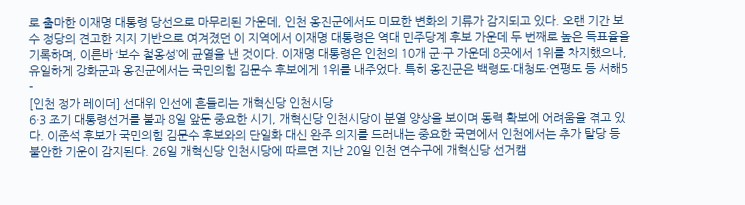로 출마한 이재명 대통령 당선으로 마무리된 가운데, 인천 옹진군에서도 미묘한 변화의 기류가 감지되고 있다. 오랜 기간 보수 정당의 견고한 지지 기반으로 여겨졌던 이 지역에서 이재명 대통령은 역대 민주당계 후보 가운데 두 번째로 높은 득표율을 기록하며, 이른바 ‘보수 철옹성’에 균열을 낸 것이다. 이재명 대통령은 인천의 10개 군·구 가운데 8곳에서 1위를 차지했으나, 유일하게 강화군과 옹진군에서는 국민의힘 김문수 후보에게 1위를 내주었다. 특히 옹진군은 백령도·대청도·연평도 등 서해5
-
[인천 정가 레이더] 선대위 인선에 흔들리는 개혁신당 인천시당
6·3 조기 대통령선거를 불과 8일 앞둔 중요한 시기, 개혁신당 인천시당이 분열 양상을 보이며 동력 확보에 어려움을 겪고 있다. 이준석 후보가 국민의힘 김문수 후보와의 단일화 대신 완주 의지를 드러내는 중요한 국면에서 인천에서는 추가 탈당 등 불안한 기운이 감지된다. 26일 개혁신당 인천시당에 따르면 지난 20일 인천 연수구에 개혁신당 선거캠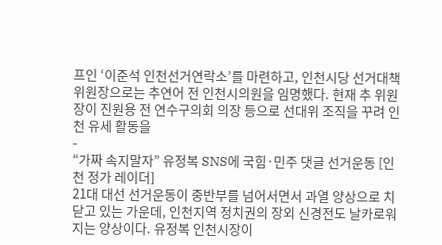프인 ‘이준석 인천선거연락소’를 마련하고, 인천시당 선거대책위원장으로는 추연어 전 인천시의원을 임명했다. 현재 추 위원장이 진원용 전 연수구의회 의장 등으로 선대위 조직을 꾸려 인천 유세 활동을
-
“가짜 속지말자” 유정복 SNS에 국힘·민주 댓글 선거운동 [인천 정가 레이더]
21대 대선 선거운동이 중반부를 넘어서면서 과열 양상으로 치닫고 있는 가운데, 인천지역 정치권의 장외 신경전도 날카로워지는 양상이다. 유정복 인천시장이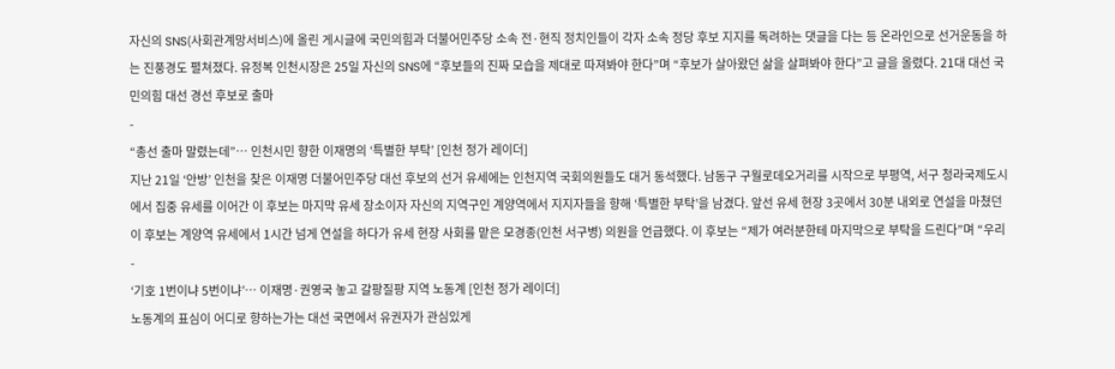자신의 SNS(사회관계망서비스)에 올린 게시글에 국민의힘과 더불어민주당 소속 전·현직 정치인들이 각자 소속 정당 후보 지지를 독려하는 댓글을 다는 등 온라인으로 선거운동을 하는 진풍경도 펼쳐졌다. 유정복 인천시장은 25일 자신의 SNS에 “후보들의 진짜 모습을 제대로 따져봐야 한다”며 “후보가 살아왔던 삶을 살펴봐야 한다”고 글을 올렸다. 21대 대선 국민의힘 대선 경선 후보로 출마
-
“총선 출마 말렸는데”… 인천시민 향한 이재명의 ‘특별한 부탁’ [인천 정가 레이더]
지난 21일 ‘안방’ 인천을 찾은 이재명 더불어민주당 대선 후보의 선거 유세에는 인천지역 국회의원들도 대거 동석했다. 남동구 구월로데오거리를 시작으로 부평역, 서구 청라국제도시에서 집중 유세를 이어간 이 후보는 마지막 유세 장소이자 자신의 지역구인 계양역에서 지지자들을 향해 ‘특별한 부탁’을 남겼다. 앞선 유세 현장 3곳에서 30분 내외로 연설을 마쳤던 이 후보는 계양역 유세에서 1시간 넘게 연설을 하다가 유세 현장 사회를 맡은 모경종(인천 서구병) 의원을 언급했다. 이 후보는 “제가 여러분한테 마지막으로 부탁을 드린다”며 “우리
-
‘기호 1번이냐 5번이냐’… 이재명·권영국 놓고 갈팡질팡 지역 노동계 [인천 정가 레이더]
노동계의 표심이 어디로 향하는가는 대선 국면에서 유권자가 관심있게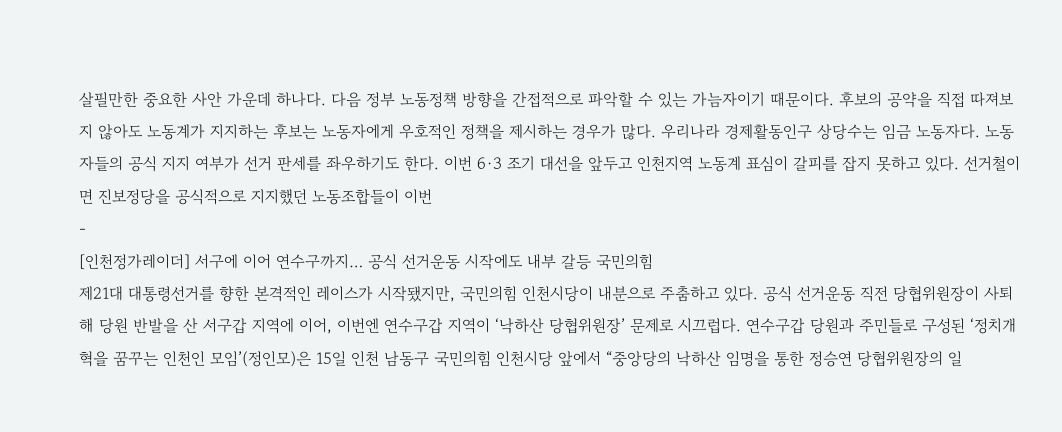살필만한 중요한 사안 가운데 하나다. 다음 정부 노동정책 방향을 간접적으로 파악할 수 있는 가늠자이기 때문이다. 후보의 공약을 직접 따져보지 않아도 노동계가 지지하는 후보는 노동자에게 우호적인 정책을 제시하는 경우가 많다. 우리나라 경제활동인구 상당수는 임금 노동자다. 노동자들의 공식 지지 여부가 선거 판세를 좌우하기도 한다. 이번 6·3 조기 대선을 앞두고 인천지역 노동계 표심이 갈피를 잡지 못하고 있다. 선거철이면 진보정당을 공식적으로 지지했던 노동조합들이 이번
-
[인천정가레이더] 서구에 이어 연수구까지… 공식 선거운동 시작에도 내부 갈등 국민의힘
제21대 대통령선거를 향한 본격적인 레이스가 시작됐지만, 국민의힘 인천시당이 내분으로 주춤하고 있다. 공식 선거운동 직전 당협위원장이 사퇴해 당원 반발을 산 서구갑 지역에 이어, 이번엔 연수구갑 지역이 ‘낙하산 당협위원장’ 문제로 시끄럽다. 연수구갑 당원과 주민들로 구성된 ‘정치개혁을 꿈꾸는 인천인 모임’(정인모)은 15일 인천 남동구 국민의힘 인천시당 앞에서 “중앙당의 낙하산 임명을 통한 정승연 당협위원장의 일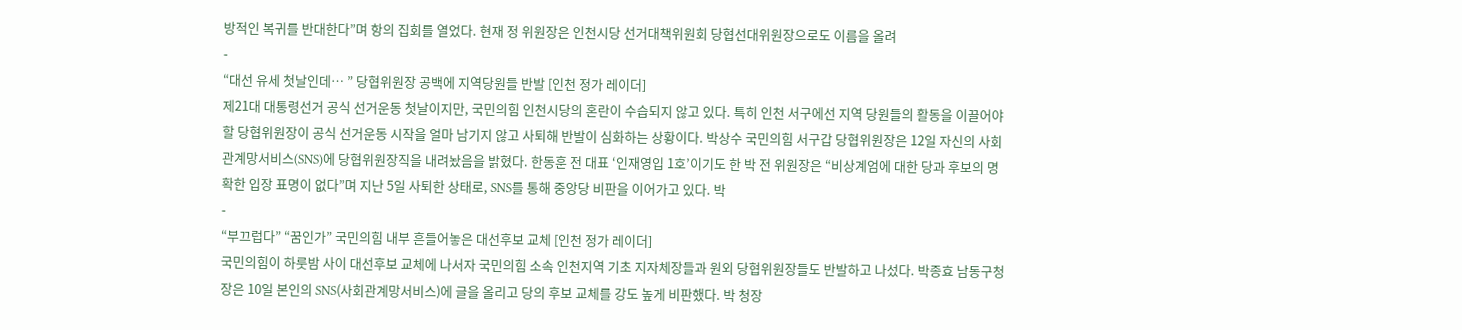방적인 복귀를 반대한다”며 항의 집회를 열었다. 현재 정 위원장은 인천시당 선거대책위원회 당협선대위원장으로도 이름을 올려
-
“대선 유세 첫날인데… ” 당협위원장 공백에 지역당원들 반발 [인천 정가 레이더]
제21대 대통령선거 공식 선거운동 첫날이지만, 국민의힘 인천시당의 혼란이 수습되지 않고 있다. 특히 인천 서구에선 지역 당원들의 활동을 이끌어야 할 당협위원장이 공식 선거운동 시작을 얼마 남기지 않고 사퇴해 반발이 심화하는 상황이다. 박상수 국민의힘 서구갑 당협위원장은 12일 자신의 사회관계망서비스(SNS)에 당협위원장직을 내려놨음을 밝혔다. 한동훈 전 대표 ‘인재영입 1호’이기도 한 박 전 위원장은 “비상계엄에 대한 당과 후보의 명확한 입장 표명이 없다”며 지난 5일 사퇴한 상태로, SNS를 통해 중앙당 비판을 이어가고 있다. 박
-
“부끄럽다” “꿈인가” 국민의힘 내부 흔들어놓은 대선후보 교체 [인천 정가 레이더]
국민의힘이 하룻밤 사이 대선후보 교체에 나서자 국민의힘 소속 인천지역 기초 지자체장들과 원외 당협위원장들도 반발하고 나섰다. 박종효 남동구청장은 10일 본인의 SNS(사회관계망서비스)에 글을 올리고 당의 후보 교체를 강도 높게 비판했다. 박 청장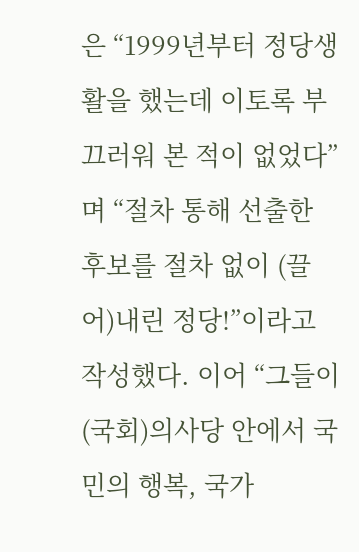은 “1999년부터 정당생활을 했는데 이토록 부끄러워 본 적이 없었다”며 “절차 통해 선출한 후보를 절차 없이 (끌어)내린 정당!”이라고 작성했다. 이어 “그들이 (국회)의사당 안에서 국민의 행복, 국가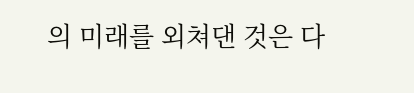의 미래를 외쳐댄 것은 다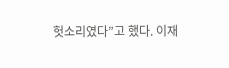헛소리였다”고 했다. 이재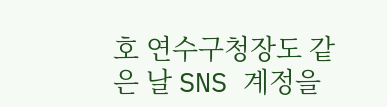호 연수구청장도 같은 날 SNS 계정을